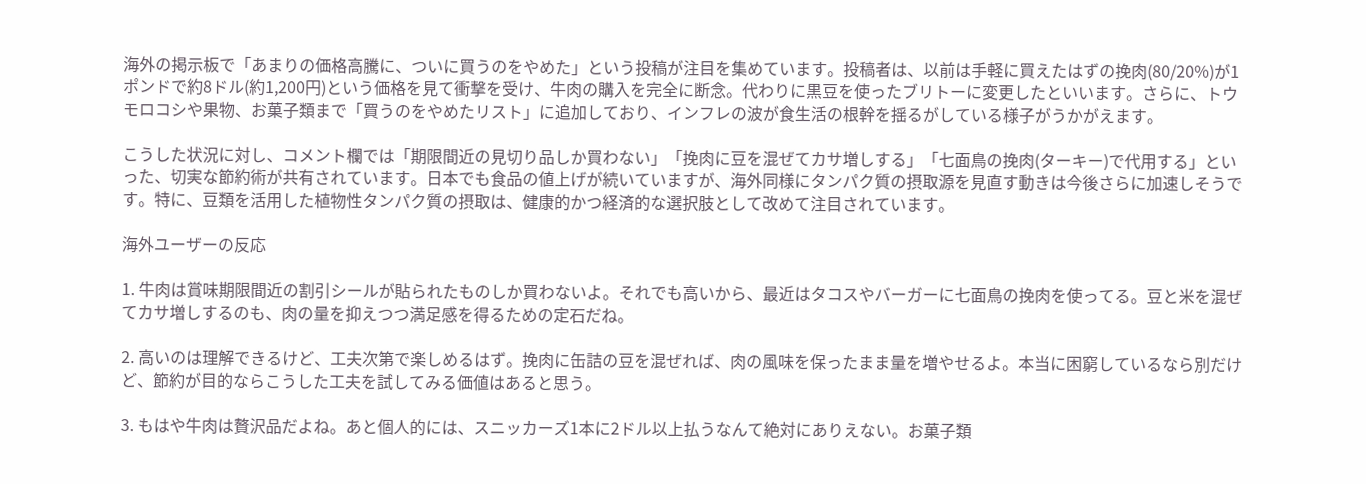海外の掲示板で「あまりの価格高騰に、ついに買うのをやめた」という投稿が注目を集めています。投稿者は、以前は手軽に買えたはずの挽肉(80/20%)が1ポンドで約8ドル(約1,200円)という価格を見て衝撃を受け、牛肉の購入を完全に断念。代わりに黒豆を使ったブリトーに変更したといいます。さらに、トウモロコシや果物、お菓子類まで「買うのをやめたリスト」に追加しており、インフレの波が食生活の根幹を揺るがしている様子がうかがえます。

こうした状況に対し、コメント欄では「期限間近の見切り品しか買わない」「挽肉に豆を混ぜてカサ増しする」「七面鳥の挽肉(ターキー)で代用する」といった、切実な節約術が共有されています。日本でも食品の値上げが続いていますが、海外同様にタンパク質の摂取源を見直す動きは今後さらに加速しそうです。特に、豆類を活用した植物性タンパク質の摂取は、健康的かつ経済的な選択肢として改めて注目されています。

海外ユーザーの反応

1. 牛肉は賞味期限間近の割引シールが貼られたものしか買わないよ。それでも高いから、最近はタコスやバーガーに七面鳥の挽肉を使ってる。豆と米を混ぜてカサ増しするのも、肉の量を抑えつつ満足感を得るための定石だね。

2. 高いのは理解できるけど、工夫次第で楽しめるはず。挽肉に缶詰の豆を混ぜれば、肉の風味を保ったまま量を増やせるよ。本当に困窮しているなら別だけど、節約が目的ならこうした工夫を試してみる価値はあると思う。

3. もはや牛肉は贅沢品だよね。あと個人的には、スニッカーズ1本に2ドル以上払うなんて絶対にありえない。お菓子類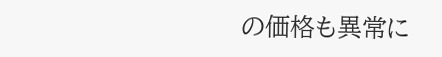の価格も異常に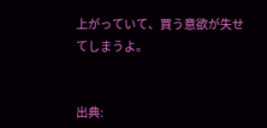上がっていて、買う意欲が失せてしまうよ。


出典: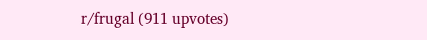r/frugal (911 upvotes)